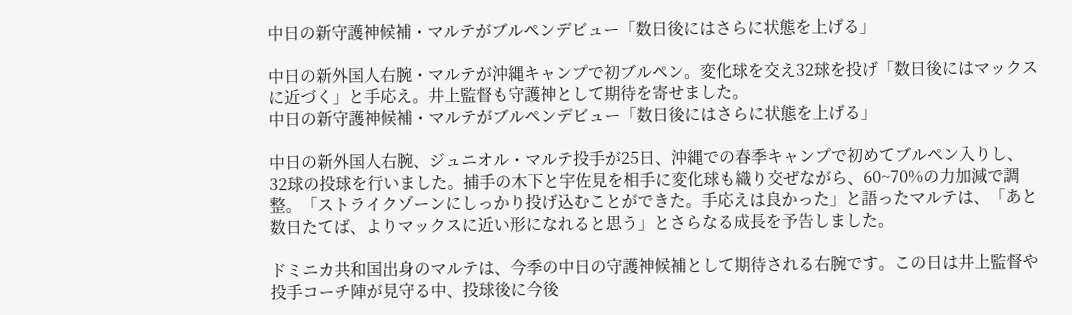中日の新守護神候補・マルテがブルペンデビュー「数日後にはさらに状態を上げる」

中日の新外国人右腕・マルテが沖縄キャンプで初ブルペン。変化球を交え32球を投げ「数日後にはマックスに近づく」と手応え。井上監督も守護神として期待を寄せました。
中日の新守護神候補・マルテがブルペンデビュー「数日後にはさらに状態を上げる」

中日の新外国人右腕、ジュニオル・マルテ投手が25日、沖縄での春季キャンプで初めてブルペン入りし、32球の投球を行いました。捕手の木下と宇佐見を相手に変化球も織り交ぜながら、60~70%の力加減で調整。「ストライクゾーンにしっかり投げ込むことができた。手応えは良かった」と語ったマルテは、「あと数日たてば、よりマックスに近い形になれると思う」とさらなる成長を予告しました。

ドミニカ共和国出身のマルテは、今季の中日の守護神候補として期待される右腕です。この日は井上監督や投手コーチ陣が見守る中、投球後に今後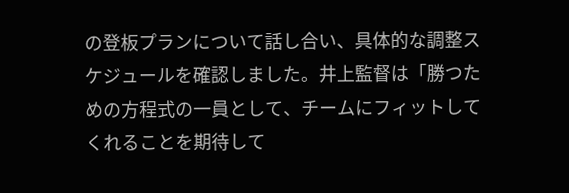の登板プランについて話し合い、具体的な調整スケジュールを確認しました。井上監督は「勝つための方程式の一員として、チームにフィットしてくれることを期待して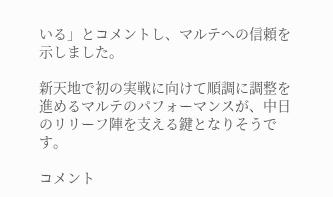いる」とコメントし、マルテへの信頼を示しました。

新天地で初の実戦に向けて順調に調整を進めるマルテのパフォーマンスが、中日のリリーフ陣を支える鍵となりそうです。

コメント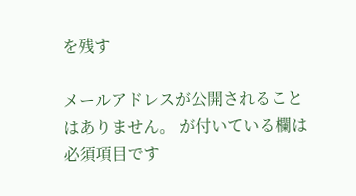を残す

メールアドレスが公開されることはありません。 が付いている欄は必須項目です